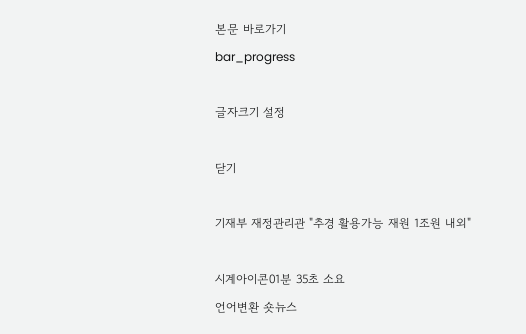본문 바로가기
bar_progress

글자크기 설정

닫기

기재부 재정관리관 "추경 활용가능 재원 1조원 내외"

시계아이콘01분 35초 소요
언어변환 숏뉴스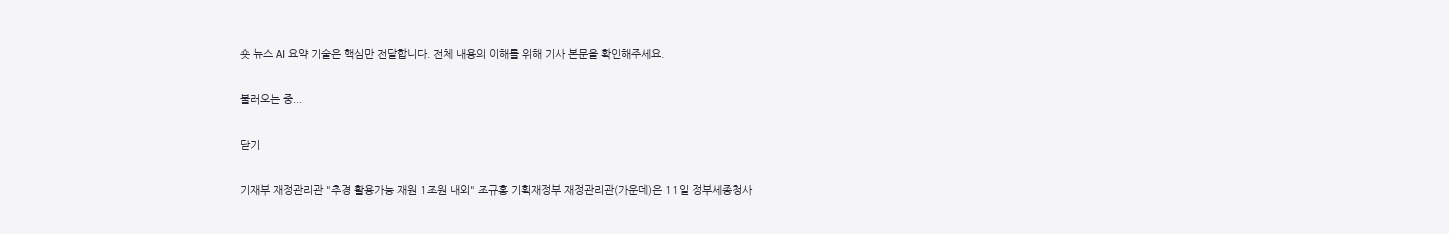숏 뉴스 AI 요약 기술은 핵심만 전달합니다. 전체 내용의 이해를 위해 기사 본문을 확인해주세요.

불러오는 중...

닫기

기재부 재정관리관 "추경 활용가능 재원 1조원 내외" 조규홍 기획재정부 재정관리관(가운데)은 11일 정부세종청사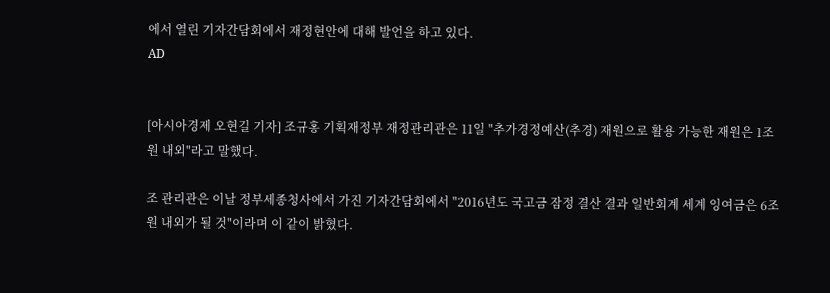에서 열린 기자간담회에서 재정현안에 대해 발언을 하고 있다.
AD


[아시아경제 오현길 기자] 조규홍 기획재정부 재정관리관은 11일 "추가경정예산(추경) 재원으로 활용 가능한 재원은 1조원 내외"라고 말했다.

조 관리관은 이날 정부세종청사에서 가진 기자간담회에서 "2016년도 국고금 잠정 결산 결과 일반회계 세계 잉여금은 6조원 내외가 될 것"이라며 이 같이 밝혔다.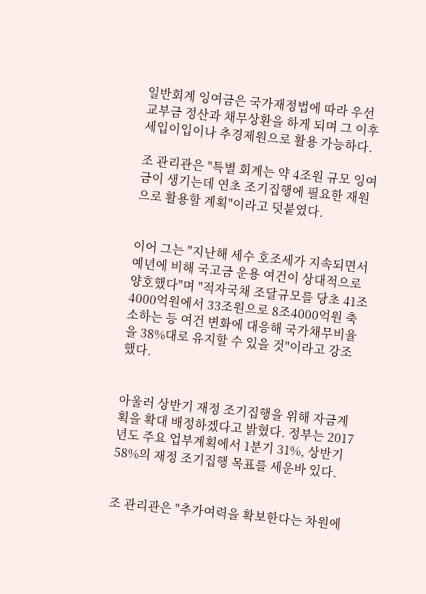일반회계 잉여금은 국가재정법에 따라 우선 교부금 정산과 채무상환을 하게 되며 그 이후 세입이입이나 추경제원으로 활용 가능하다.

조 관리관은 "특별 회계는 약 4조원 규모 잉여금이 생기는데 연초 조기집행에 필요한 재원으로 활용할 계획"이라고 덧붙였다.


이어 그는 "지난해 세수 호조세가 지속되면서 예년에 비해 국고금 운용 여건이 상대적으로 양호했다"며 "적자국채 조달규모를 당초 41조4000억원에서 33조원으로 8조4000억원 축소하는 등 여건 변화에 대응해 국가채무비율을 38%대로 유지할 수 있을 것"이라고 강조했다.


아울러 상반기 재정 조기집행을 위해 자금계획을 확대 배정하겠다고 밝혔다. 정부는 2017년도 주요 업부계획에서 1분기 31%, 상반기 58%의 재정 조기집행 목표를 세운바 있다.


조 관리관은 "추가여력을 확보한다는 차원에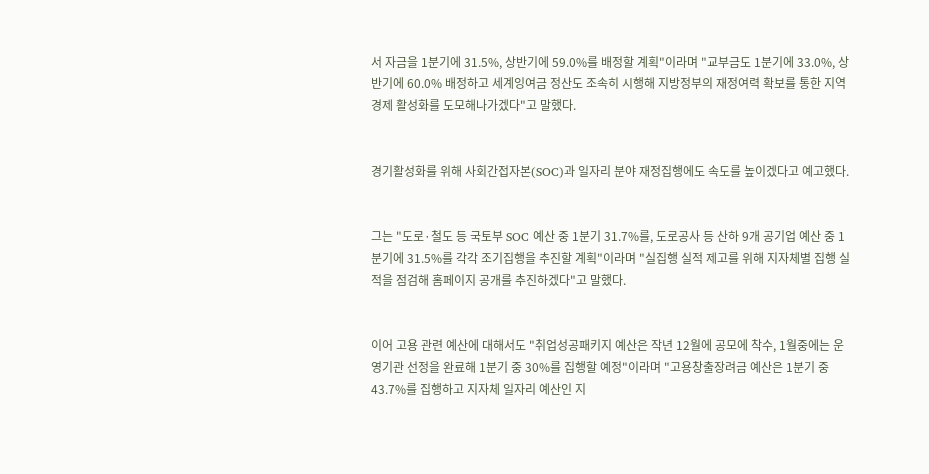서 자금을 1분기에 31.5%, 상반기에 59.0%를 배정할 계획"이라며 "교부금도 1분기에 33.0%, 상반기에 60.0% 배정하고 세계잉여금 정산도 조속히 시행해 지방정부의 재정여력 확보를 통한 지역경제 활성화를 도모해나가겠다"고 말했다.


경기활성화를 위해 사회간접자본(SOC)과 일자리 분야 재정집행에도 속도를 높이겠다고 예고했다.


그는 "도로·철도 등 국토부 SOC 예산 중 1분기 31.7%를, 도로공사 등 산하 9개 공기업 예산 중 1분기에 31.5%를 각각 조기집행을 추진할 계획"이라며 "실집행 실적 제고를 위해 지자체별 집행 실적을 점검해 홈페이지 공개를 추진하겠다"고 말했다.


이어 고용 관련 예산에 대해서도 "취업성공패키지 예산은 작년 12월에 공모에 착수, 1월중에는 운영기관 선정을 완료해 1분기 중 30%를 집행할 예정"이라며 "고용창출장려금 예산은 1분기 중 43.7%를 집행하고 지자체 일자리 예산인 지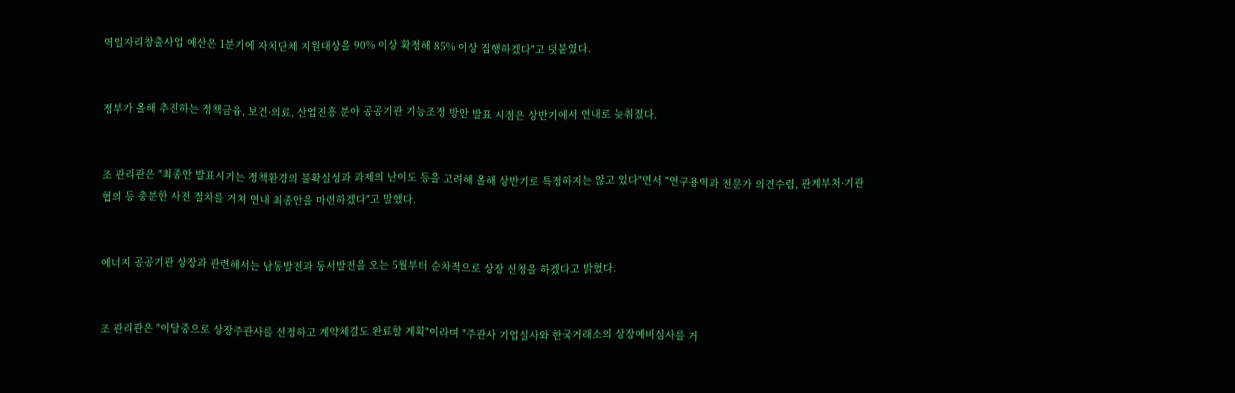역일자리창출사업 예산은 1분기에 자치단체 지원대상을 90% 이상 확정해 85% 이상 집행하겠다"고 덧붙였다.


정부가 올해 추진하는 정책금융, 보건·의료, 산업진흥 분야 공공기관 기능조정 방안 발표 시점은 상반기에서 연내로 늦춰졌다.


조 관리관은 "최종안 발표시기는 정책환경의 불확실성과 과제의 난이도 등을 고려해 올해 상반기로 특정하지는 않고 있다"면서 "연구용역과 전문가 의견수렴, 관계부처·기관 협의 등 충분한 사전 절차를 거쳐 연내 최종안을 마련하겠다"고 말했다.


에너지 공공기관 상장과 관련해서는 남동발전과 동서발전을 오는 5월부터 순차적으로 상장 신청을 하겠다고 밝혔다.


조 관리관은 "이달중으로 상장주관사를 선정하고 계약체결도 완료할 계획"이라며 "주관사 기업실사와 한국거래소의 상장예비심사를 거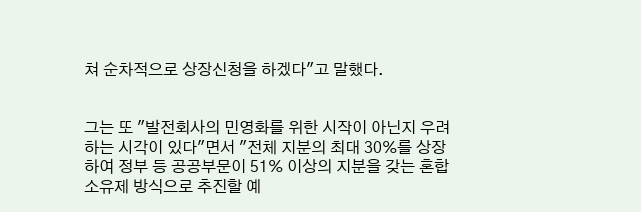쳐 순차적으로 상장신청을 하겠다"고 말했다.


그는 또 "발전회사의 민영화를 위한 시작이 아닌지 우려하는 시각이 있다"면서 "전체 지분의 최대 30%를 상장하여 정부 등 공공부문이 51% 이상의 지분을 갖는 혼합소유제 방식으로 추진할 예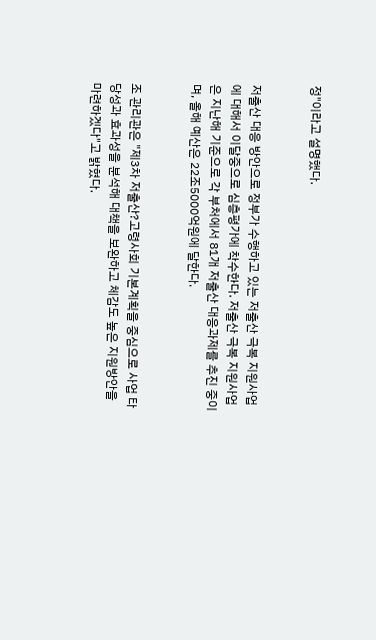정"이라고 설명했다.


저출산 대응 방안으로 정부가 수행하고 있는 저출산 극복 지원사업에 대해서 이달중으로 심층평가에 착수한다. 저출산 극복 지원사업은 지난해 기준으로 각 부처에서 81개 저출산 대응과제를 추진 중이며, 올해 예산은 22조5000억원에 달한다.


조 관리관은 "제3차 저출산?고령사회 기본계획을 중심으로 사업 타당성과 효과성을 분석해 대책을 보완하고 체감도 높은 지원방안을 마련하겠다"고 밝혔다.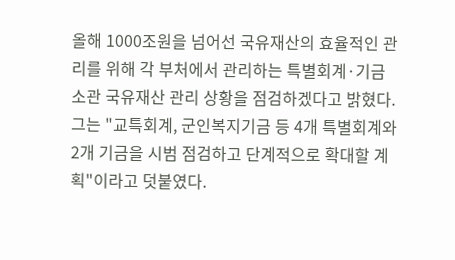올해 1000조원을 넘어선 국유재산의 효율적인 관리를 위해 각 부처에서 관리하는 특별회계·기금 소관 국유재산 관리 상황을 점검하겠다고 밝혔다. 그는 "교특회계, 군인복지기금 등 4개 특별회계와 2개 기금을 시범 점검하고 단계적으로 확대할 계획"이라고 덧붙였다.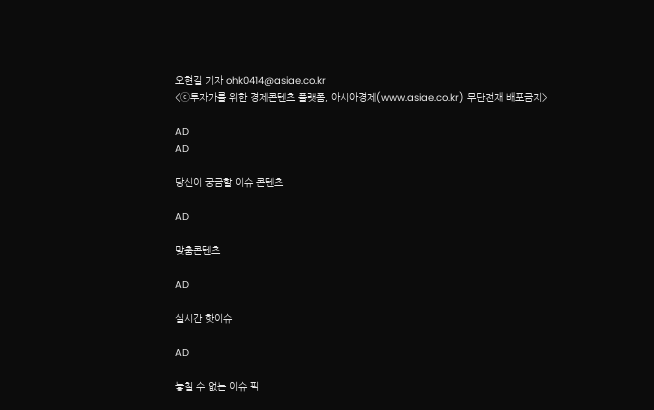오현길 기자 ohk0414@asiae.co.kr
<ⓒ투자가를 위한 경제콘텐츠 플랫폼, 아시아경제(www.asiae.co.kr) 무단전재 배포금지>

AD
AD

당신이 궁금할 이슈 콘텐츠

AD

맞춤콘텐츠

AD

실시간 핫이슈

AD

놓칠 수 없는 이슈 픽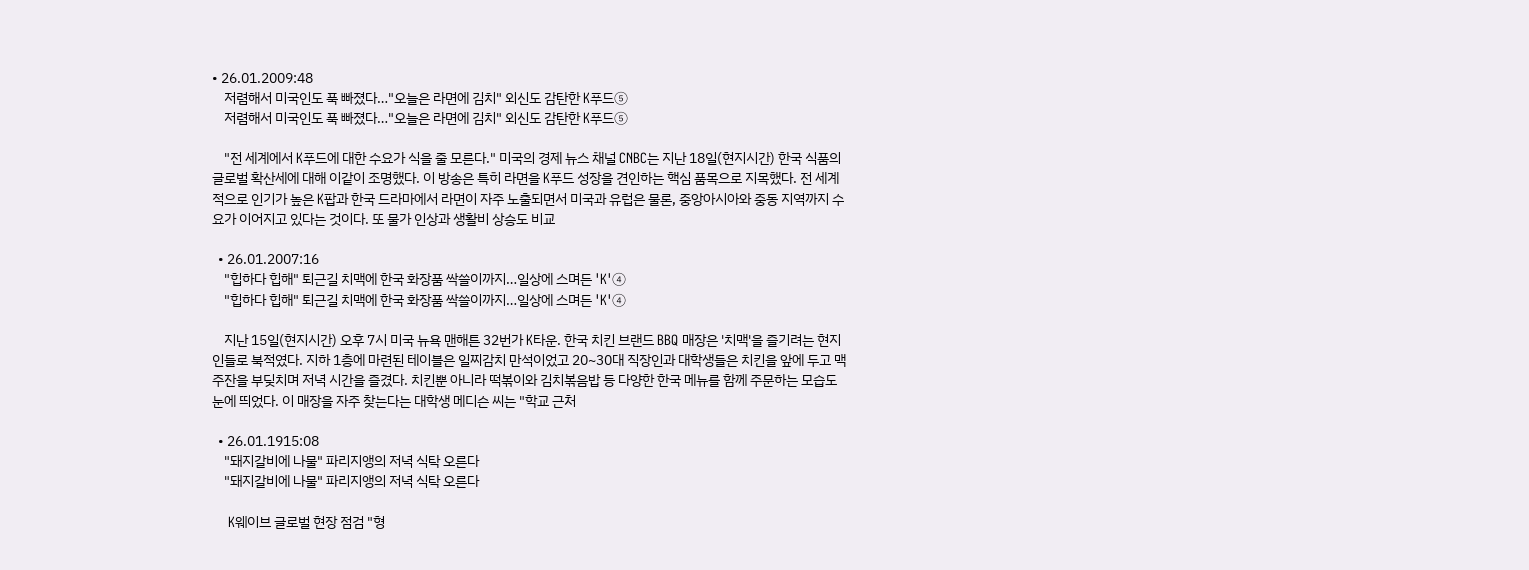• 26.01.2009:48
    저렴해서 미국인도 푹 빠졌다…"오늘은 라면에 김치" 외신도 감탄한 K푸드⑤
    저렴해서 미국인도 푹 빠졌다…"오늘은 라면에 김치" 외신도 감탄한 K푸드⑤

    "전 세계에서 K푸드에 대한 수요가 식을 줄 모른다." 미국의 경제 뉴스 채널 CNBC는 지난 18일(현지시간) 한국 식품의 글로벌 확산세에 대해 이같이 조명했다. 이 방송은 특히 라면을 K푸드 성장을 견인하는 핵심 품목으로 지목했다. 전 세계적으로 인기가 높은 K팝과 한국 드라마에서 라면이 자주 노출되면서 미국과 유럽은 물론, 중앙아시아와 중동 지역까지 수요가 이어지고 있다는 것이다. 또 물가 인상과 생활비 상승도 비교

  • 26.01.2007:16
    "힙하다 힙해" 퇴근길 치맥에 한국 화장품 싹쓸이까지…일상에 스며든 'K'④
    "힙하다 힙해" 퇴근길 치맥에 한국 화장품 싹쓸이까지…일상에 스며든 'K'④

    지난 15일(현지시간) 오후 7시 미국 뉴욕 맨해튼 32번가 K타운. 한국 치킨 브랜드 BBQ 매장은 '치맥'을 즐기려는 현지인들로 북적였다. 지하 1층에 마련된 테이블은 일찌감치 만석이었고 20~30대 직장인과 대학생들은 치킨을 앞에 두고 맥주잔을 부딪치며 저녁 시간을 즐겼다. 치킨뿐 아니라 떡볶이와 김치볶음밥 등 다양한 한국 메뉴를 함께 주문하는 모습도 눈에 띄었다. 이 매장을 자주 찾는다는 대학생 메디슨 씨는 "학교 근처

  • 26.01.1915:08
    "돼지갈비에 나물" 파리지앵의 저녁 식탁 오른다
    "돼지갈비에 나물" 파리지앵의 저녁 식탁 오른다

    K웨이브 글로벌 현장 점검 "형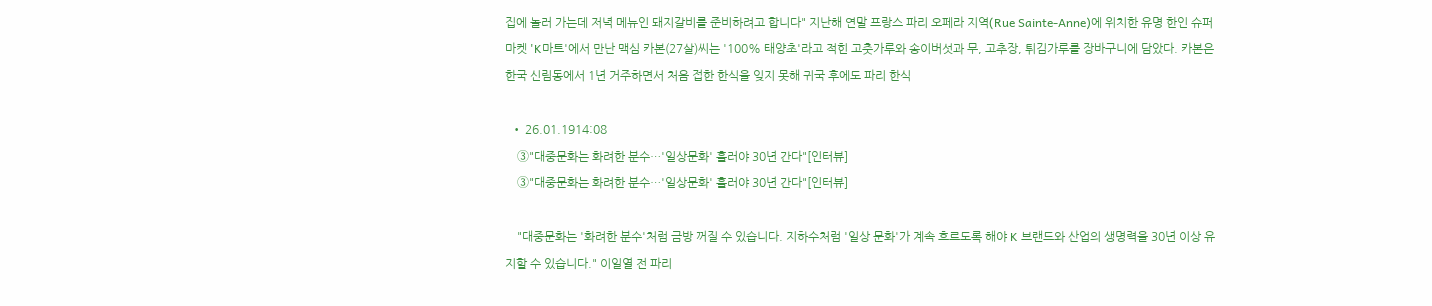집에 놀러 가는데 저녁 메뉴인 돼지갈비를 준비하려고 합니다" 지난해 연말 프랑스 파리 오페라 지역(Rue Sainte-Anne)에 위치한 유명 한인 슈퍼마켓 'K마트'에서 만난 맥심 카본(27살)씨는 '100% 태양초'라고 적힌 고춧가루와 송이버섯과 무, 고추장, 튀김가루를 장바구니에 담았다. 카본은 한국 신림동에서 1년 거주하면서 처음 접한 한식을 잊지 못해 귀국 후에도 파리 한식

  • 26.01.1914:08
    ③"대중문화는 화려한 분수…'일상문화' 흘러야 30년 간다"[인터뷰]
    ③"대중문화는 화려한 분수…'일상문화' 흘러야 30년 간다"[인터뷰]

    "대중문화는 '화려한 분수'처럼 금방 꺼질 수 있습니다. 지하수처럼 '일상 문화'가 계속 흐르도록 해야 K 브랜드와 산업의 생명력을 30년 이상 유지할 수 있습니다." 이일열 전 파리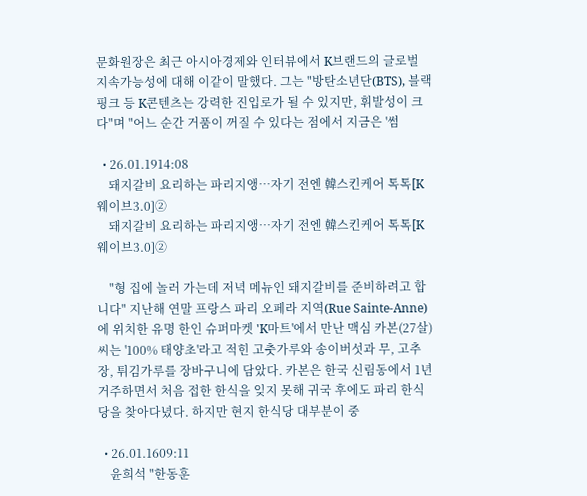문화원장은 최근 아시아경제와 인터뷰에서 K브랜드의 글로벌 지속가능성에 대해 이같이 말했다. 그는 "방탄소년단(BTS), 블랙핑크 등 K콘텐츠는 강력한 진입로가 될 수 있지만, 휘발성이 크다"며 "어느 순간 거품이 꺼질 수 있다는 점에서 지금은 '썸

  • 26.01.1914:08
    돼지갈비 요리하는 파리지앵…자기 전엔 韓스킨케어 톡톡[K웨이브3.0]②
    돼지갈비 요리하는 파리지앵…자기 전엔 韓스킨케어 톡톡[K웨이브3.0]②

    "형 집에 놀러 가는데 저녁 메뉴인 돼지갈비를 준비하려고 합니다" 지난해 연말 프랑스 파리 오페라 지역(Rue Sainte-Anne)에 위치한 유명 한인 슈퍼마켓 'K마트'에서 만난 맥심 카본(27살)씨는 '100% 태양초'라고 적힌 고춧가루와 송이버섯과 무, 고추장, 튀김가루를 장바구니에 담았다. 카본은 한국 신림동에서 1년 거주하면서 처음 접한 한식을 잊지 못해 귀국 후에도 파리 한식당을 찾아다녔다. 하지만 현지 한식당 대부분이 중

  • 26.01.1609:11
    윤희석 "한동훈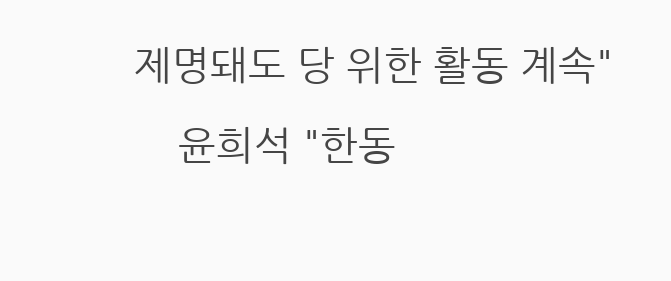제명돼도 당 위한 활동 계속"
    윤희석 "한동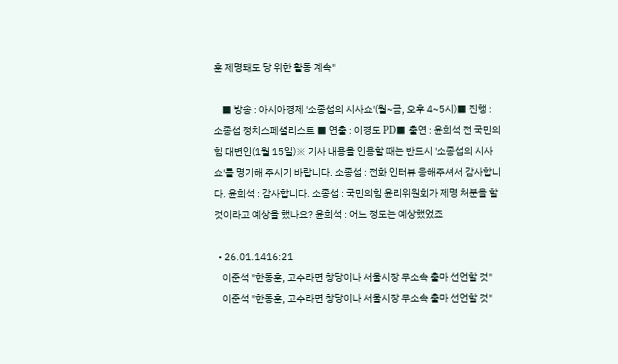훈 제명돼도 당 위한 활동 계속"

    ■ 방송 : 아시아경제 '소종섭의 시사쇼'(월~금, 오후 4~5시)■ 진행 : 소종섭 정치스페셜리스트 ■ 연출 : 이경도 PD■ 출연 : 윤희석 전 국민의힘 대변인(1월 15일)※ 기사 내용을 인용할 때는 반드시 '소종섭의 시사쇼'를 명기해 주시기 바랍니다. 소종섭 : 전화 인터뷰 응해주셔서 감사합니다. 윤희석 : 감사합니다. 소종섭 : 국민의힘 윤리위원회가 제명 처분을 할 것이라고 예상을 했나요? 윤희석 : 어느 정도는 예상했었죠

  • 26.01.1416:21
    이준석 "한동훈, 고수라면 창당이나 서울시장 무소속 출마 선언할 것"
    이준석 "한동훈, 고수라면 창당이나 서울시장 무소속 출마 선언할 것"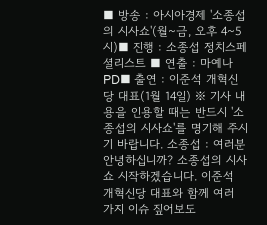■ 방송 : 아시아경제 '소종섭의 시사쇼'(월~금, 오후 4~5시)■ 진행 : 소종섭 정치스페셜리스트 ■ 연출 : 마예나 PD■ 출연 : 이준석 개혁신당 대표(1월 14일) ※ 기사 내용을 인용할 때는 반드시 '소종섭의 시사쇼'를 명기해 주시기 바랍니다. 소종섭 : 여러분 안녕하십니까? 소종섭의 시사쇼 시작하겠습니다. 이준석 개혁신당 대표와 함께 여러 가지 이슈 짚어보도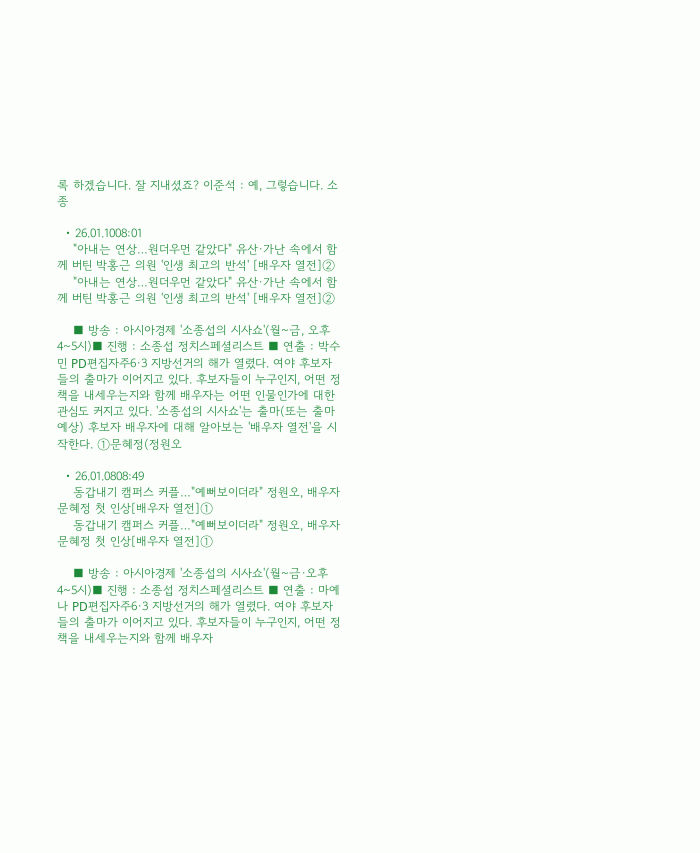록 하겠습니다. 잘 지내셨죠? 이준석 : 예, 그렇습니다. 소종

  • 26.01.1008:01
    "아내는 연상…원더우먼 같았다" 유산·가난 속에서 함께 버틴 박홍근 의원 '인생 최고의 반석' [배우자 열전]②
    "아내는 연상…원더우먼 같았다" 유산·가난 속에서 함께 버틴 박홍근 의원 '인생 최고의 반석' [배우자 열전]②

    ■ 방송 : 아시아경제 '소종섭의 시사쇼'(월~금, 오후 4~5시)■ 진행 : 소종섭 정치스페셜리스트 ■ 연출 : 박수민 PD편집자주6·3 지방선거의 해가 열렸다. 여야 후보자들의 출마가 이어지고 있다. 후보자들이 누구인지, 어떤 정책을 내세우는지와 함께 배우자는 어떤 인물인가에 대한 관심도 커지고 있다. '소종섭의 시사쇼'는 출마(또는 출마 예상) 후보자 배우자에 대해 알아보는 '배우자 열전'을 시작한다. ①문혜정(정원오

  • 26.01.0808:49
    동갑내기 캠퍼스 커플…"예뻐보이더라" 정원오, 배우자 문혜정 첫 인상[배우자 열전]①
    동갑내기 캠퍼스 커플…"예뻐보이더라" 정원오, 배우자 문혜정 첫 인상[배우자 열전]①

    ■ 방송 : 아시아경제 '소종섭의 시사쇼'(월~금·오후 4~5시)■ 진행 : 소종섭 정치스페셜리스트 ■ 연출 : 마예나 PD편집자주6·3 지방선거의 해가 열렸다. 여야 후보자들의 출마가 이어지고 있다. 후보자들이 누구인지, 어떤 정책을 내세우는지와 함께 배우자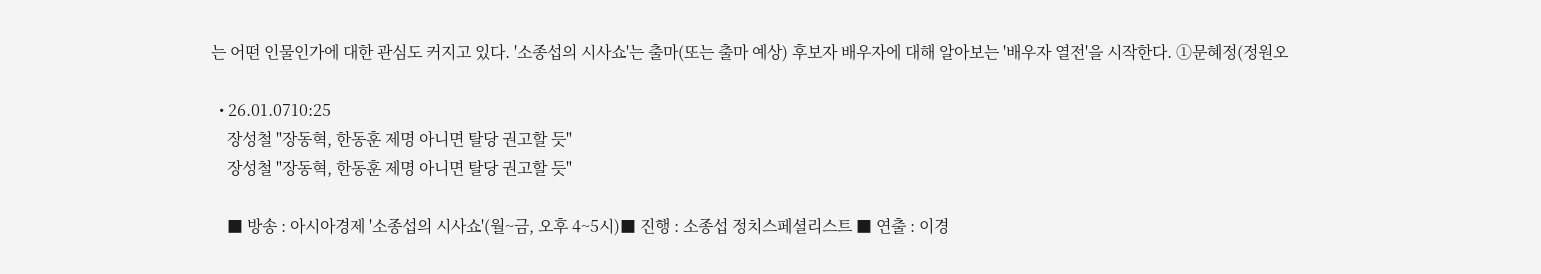는 어떤 인물인가에 대한 관심도 커지고 있다. '소종섭의 시사쇼'는 출마(또는 출마 예상) 후보자 배우자에 대해 알아보는 '배우자 열전'을 시작한다. ①문혜정(정원오

  • 26.01.0710:25
    장성철 "장동혁, 한동훈 제명 아니면 탈당 권고할 듯"
    장성철 "장동혁, 한동훈 제명 아니면 탈당 권고할 듯"

    ■ 방송 : 아시아경제 '소종섭의 시사쇼'(월~금, 오후 4~5시)■ 진행 : 소종섭 정치스페셜리스트 ■ 연출 : 이경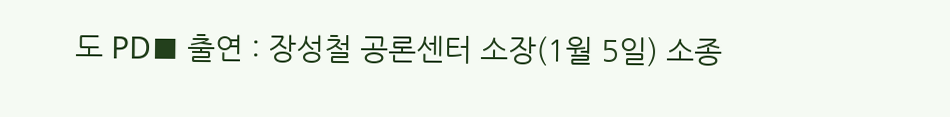도 PD■ 출연 : 장성철 공론센터 소장(1월 5일) 소종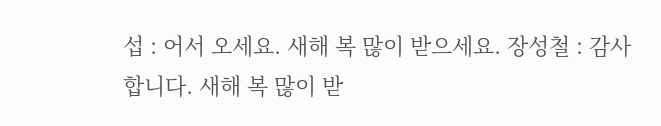섭 : 어서 오세요. 새해 복 많이 받으세요. 장성철 : 감사합니다. 새해 복 많이 받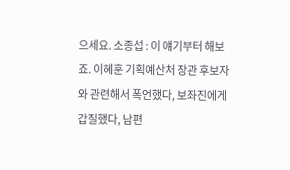으세요. 소종섭 : 이 얘기부터 해보죠. 이혜훈 기획예산처 장관 후보자와 관련해서 폭언했다, 보좌진에게 갑질했다, 남편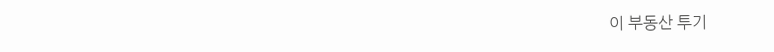이 부동산 투기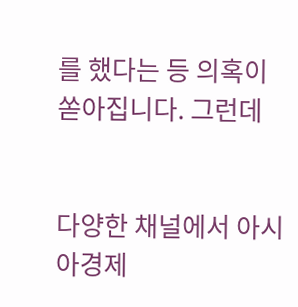를 했다는 등 의혹이 쏟아집니다. 그런데


다양한 채널에서 아시아경제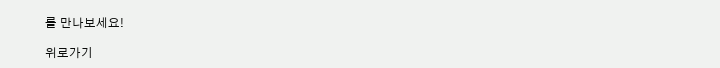를 만나보세요!

위로가기